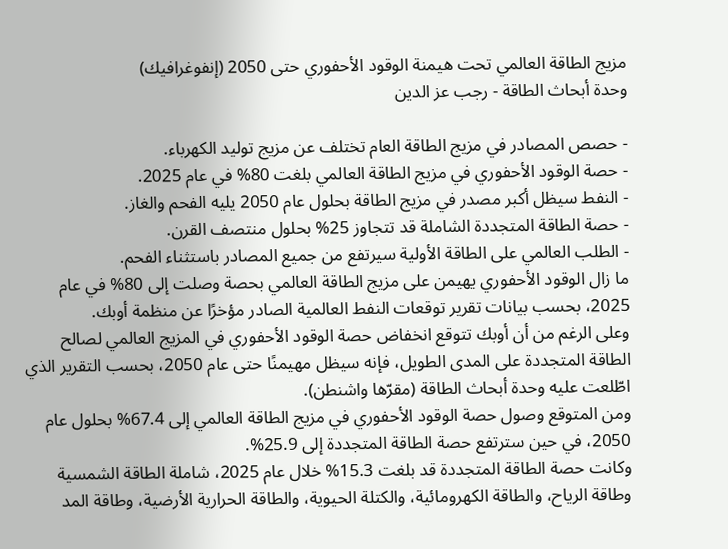مزيج الطاقة العالمي تحت هيمنة الوقود الأحفوري حتى 2050 (إنفوغرافيك)
وحدة أبحاث الطاقة - رجب عز الدين

- حصص المصادر في مزيج الطاقة العام تختلف عن مزيج توليد الكهرباء.
- حصة الوقود الأحفوري في مزيج الطاقة العالمي بلغت 80% في عام 2025.
- النفط سيظل أكبر مصدر في مزيج الطاقة بحلول عام 2050 يليه الفحم والغاز.
- حصة الطاقة المتجددة الشاملة قد تتجاوز 25% بحلول منتصف القرن.
- الطلب العالمي على الطاقة الأولية سيرتفع من جميع المصادر باستثناء الفحم.
ما زال الوقود الأحفوري يهيمن على مزيج الطاقة العالمي بحصة وصلت إلى 80% في عام 2025، بحسب بيانات تقرير توقعات النفط العالمية الصادر مؤخرًا عن منظمة أوبك.
وعلى الرغم من أن أوبك تتوقع انخفاض حصة الوقود الأحفوري في المزيج العالمي لصالح الطاقة المتجددة على المدى الطويل، فإنه سيظل مهيمنًا حتى عام 2050، بحسب التقرير الذي اطّلعت عليه وحدة أبحاث الطاقة (مقرّها واشنطن).
ومن المتوقع وصول حصة الوقود الأحفوري في مزيج الطاقة العالمي إلى 67.4% بحلول عام 2050، في حين سترتفع حصة الطاقة المتجددة إلى 25.9%.
وكانت حصة الطاقة المتجددة قد بلغت 15.3% خلال عام 2025، شاملة الطاقة الشمسية وطاقة الرياح، والطاقة الكهرومائية، والكتلة الحيوية، والطاقة الحرارية الأرضية، وطاقة المد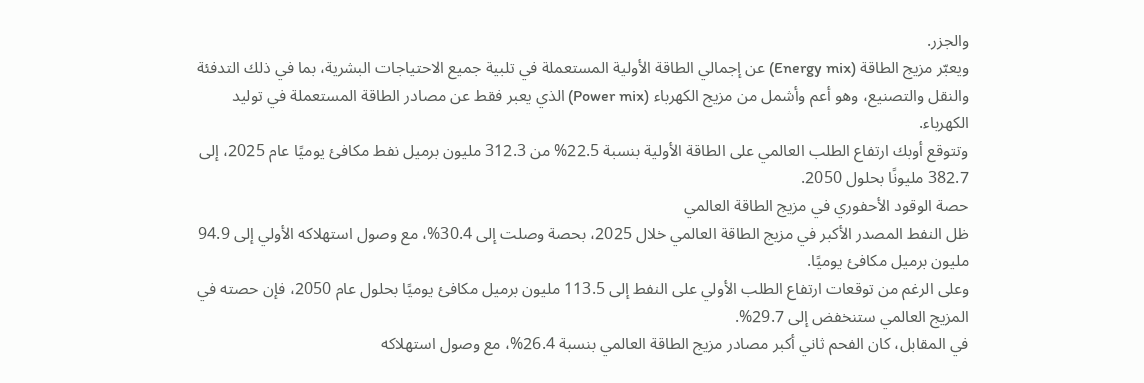والجزر.
ويعبّر مزيج الطاقة (Energy mix) عن إجمالي الطاقة الأولية المستعملة في تلبية جميع الاحتياجات البشرية، بما في ذلك التدفئة والنقل والتصنيع، وهو أعم وأشمل من مزيج الكهرباء (Power mix) الذي يعبر فقط عن مصادر الطاقة المستعملة في توليد الكهرباء.
وتتوقع أوبك ارتفاع الطلب العالمي على الطاقة الأولية بنسبة 22.5% من 312.3 مليون برميل نفط مكافئ يوميًا عام 2025، إلى 382.7 مليونًا بحلول 2050.
حصة الوقود الأحفوري في مزيج الطاقة العالمي
ظل النفط المصدر الأكبر في مزيج الطاقة العالمي خلال 2025، بحصة وصلت إلى 30.4%، مع وصول استهلاكه الأولي إلى 94.9 مليون برميل مكافئ يوميًا.
وعلى الرغم من توقعات ارتفاع الطلب الأولي على النفط إلى 113.5 مليون برميل مكافئ يوميًا بحلول عام 2050، فإن حصته في المزيج العالمي ستنخفض إلى 29.7%.
في المقابل، كان الفحم ثاني أكبر مصادر مزيج الطاقة العالمي بنسبة 26.4%، مع وصول استهلاكه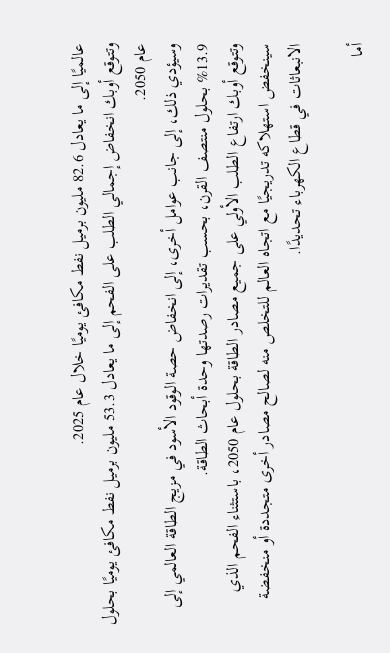عالميًا إلى ما يعادل 82.6 مليون برميل نفط مكافئ يوميًا خلال عام 2025.
وتتوقع أوبك انخفاض إجمالي الطلب على الفحم إلى ما يعادل 53.3 مليون برميل نفط مكافئ يوميًا بحلول عام 2050.
وسيؤدي ذلك، إلى جانب عوامل أخرى، إلى انخفاض حصة الوقود الأسود في مزيج الطاقة العالمي إلى 13.9% بحلول منتصف القرن، بحسب تقديرات رصدتها وحدة أبحاث الطاقة.
وتتوقع أوبك ارتفاع الطلب الأولي على جميع مصادر الطاقة بحلول عام 2050، باستثناء الفحم الذي سينخفض استهلاكه تدريجيًا مع اتجاه العالم للتخلص منه لصالح مصادر أخرى متجددة أو منخفضة الانبعاثات في قطاع الكهرباء تحديدًا.

أما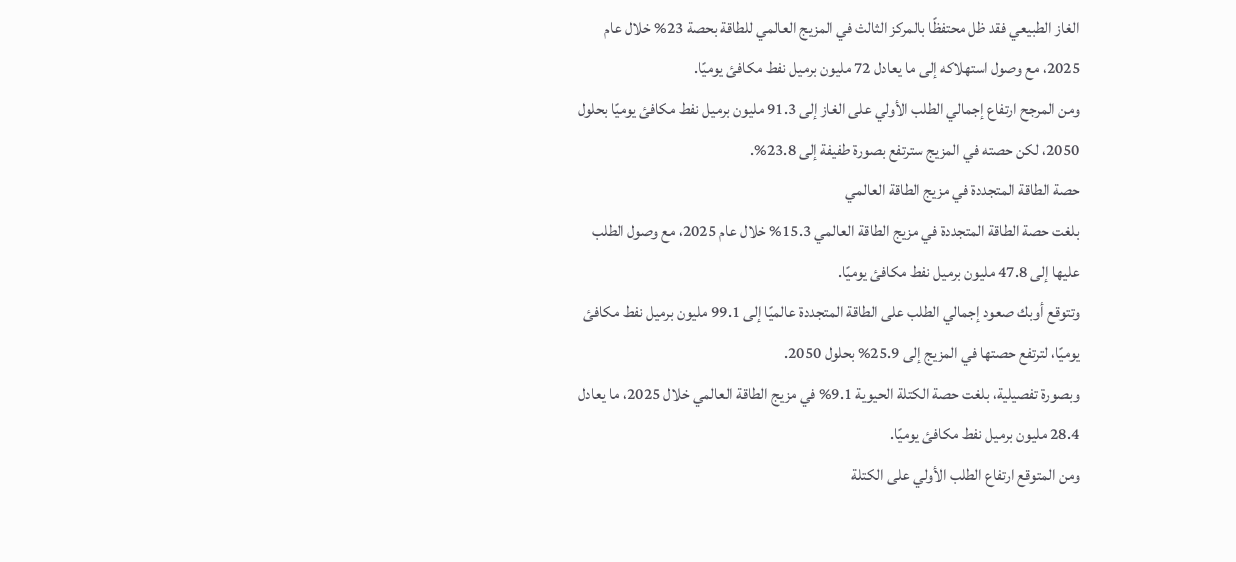الغاز الطبيعي فقد ظل محتفظًا بالمركز الثالث في المزيج العالمي للطاقة بحصة 23% خلال عام 2025، مع وصول استهلاكه إلى ما يعادل 72 مليون برميل نفط مكافئ يوميًا.
ومن المرجح ارتفاع إجمالي الطلب الأولي على الغاز إلى 91.3 مليون برميل نفط مكافئ يوميًا بحلول 2050، لكن حصته في المزيج سترتفع بصورة طفيفة إلى 23.8%.
حصة الطاقة المتجددة في مزيج الطاقة العالمي
بلغت حصة الطاقة المتجددة في مزيج الطاقة العالمي 15.3% خلال عام 2025، مع وصول الطلب عليها إلى 47.8 مليون برميل نفط مكافئ يوميًا.
وتتوقع أوبك صعود إجمالي الطلب على الطاقة المتجددة عالميًا إلى 99.1 مليون برميل نفط مكافئ يوميًا، لترتفع حصتها في المزيج إلى 25.9% بحلول 2050.
وبصورة تفصيلية، بلغت حصة الكتلة الحيوية 9.1% في مزيج الطاقة العالمي خلال 2025، ما يعادل 28.4 مليون برميل نفط مكافئ يوميًا.
ومن المتوقع ارتفاع الطلب الأولي على الكتلة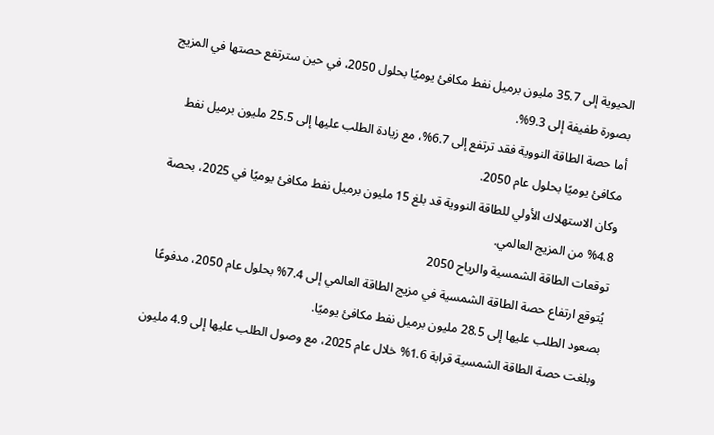الحيوية إلى 35.7 مليون برميل نفط مكافئ يوميًا بحلول 2050، في حين سترتفع حصتها في المزيج بصورة طفيفة إلى 9.3%.
أما حصة الطاقة النووية فقد ترتفع إلى 6.7%، مع زيادة الطلب عليها إلى 25.5 مليون برميل نفط مكافئ يوميًا بحلول عام 2050.
وكان الاستهلاك الأولي للطاقة النووية قد بلغ 15 مليون برميل نفط مكافئ يوميًا في 2025، بحصة 4.8% من المزيج العالمي.
توقعات الطاقة الشمسية والرياح 2050
يُتوقع ارتفاع حصة الطاقة الشمسية في مزيج الطاقة العالمي إلى 7.4% بحلول عام 2050، مدفوعًا بصعود الطلب عليها إلى 28.5 مليون برميل نفط مكافئ يوميًا.
وبلغت حصة الطاقة الشمسية قرابة 1.6% خلال عام 2025، مع وصول الطلب عليها إلى 4.9 مليون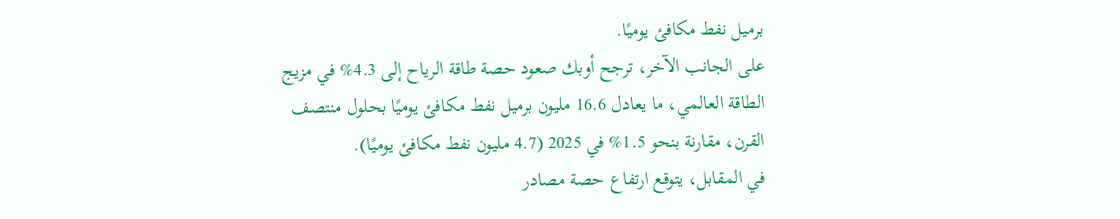برميل نفط مكافئ يوميًا.
على الجانب الآخر، ترجح أوبك صعود حصة طاقة الرياح إلى 4.3% في مزيج الطاقة العالمي، ما يعادل 16.6 مليون برميل نفط مكافئ يوميًا بحلول منتصف القرن، مقارنة بنحو 1.5% في 2025 (4.7 مليون نفط مكافئ يوميًا).
في المقابل، يتوقع ارتفاع حصة مصادر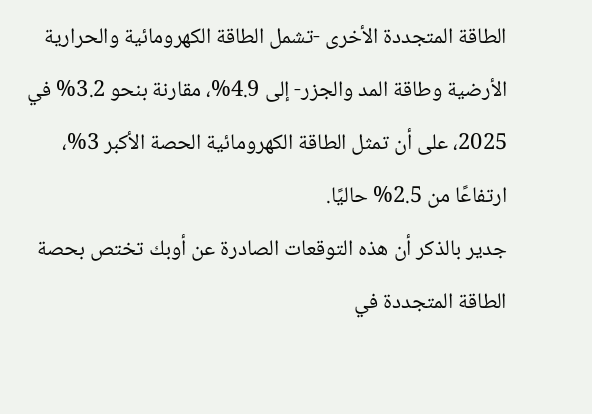الطاقة المتجددة الأخرى -تشمل الطاقة الكهرومائية والحرارية الأرضية وطاقة المد والجزر- إلى 4.9%، مقارنة بنحو 3.2% في 2025، على أن تمثل الطاقة الكهرومائية الحصة الأكبر 3%، ارتفاعًا من 2.5% حاليًا.
جدير بالذكر أن هذه التوقعات الصادرة عن أوبك تختص بحصة الطاقة المتجددة في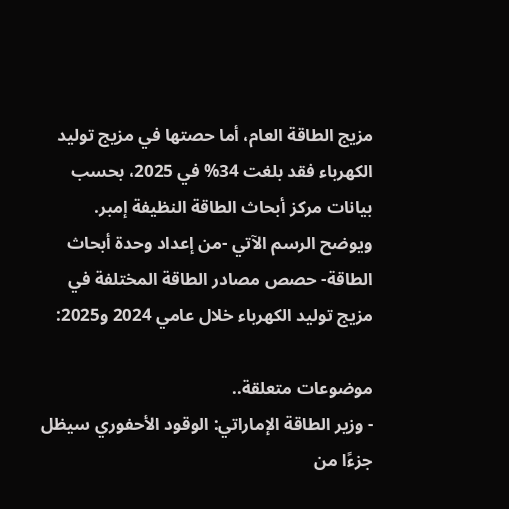مزيج الطاقة العام، أما حصتها في مزيج توليد الكهرباء فقد بلغت 34% في 2025، بحسب بيانات مركز أبحاث الطاقة النظيفة إمبر.
ويوضح الرسم الآتي -من إعداد وحدة أبحاث الطاقة- حصص مصادر الطاقة المختلفة في مزيج توليد الكهرباء خلال عامي 2024 و2025:

موضوعات متعلقة..
- وزير الطاقة الإماراتي: الوقود الأحفوري سيظل جزءًا من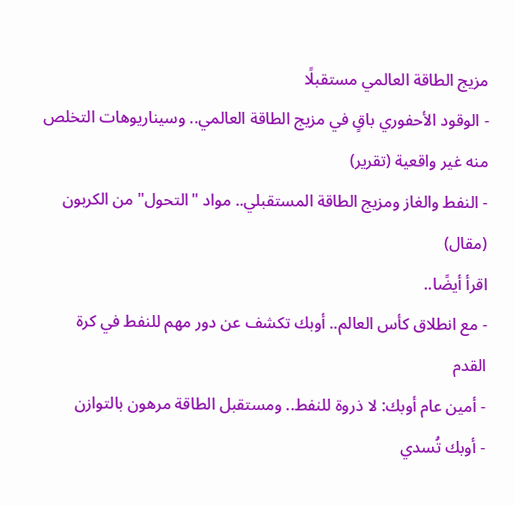مزيج الطاقة العالمي مستقبلًا
- الوقود الأحفوري باقٍ في مزيج الطاقة العالمي.. وسيناريوهات التخلص منه غير واقعية (تقرير)
- النفط والغاز ومزيج الطاقة المستقبلي.. مواد "التحول" من الكربون (مقال)
اقرأ أيضًا..
- مع انطلاق كأس العالم.. أوبك تكشف عن دور مهم للنفط في كرة القدم
- أمين عام أوبك: لا ذروة للنفط.. ومستقبل الطاقة مرهون بالتوازن
- أوبك تُسدي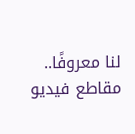لنا معروفًا.. مقاطع فيديو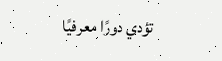تؤدي دورًا معرفيًا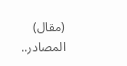(مقال)
المصادر..